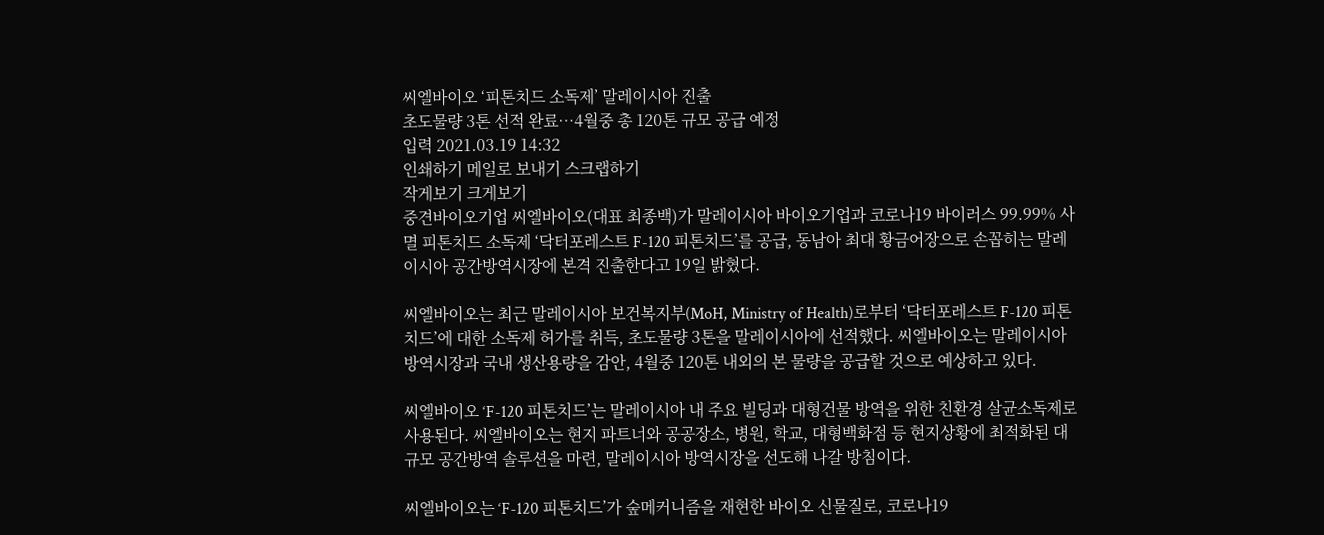씨엘바이오 ‘피톤치드 소독제’ 말레이시아 진출
초도물량 3톤 선적 완료…4월중 총 120톤 규모 공급 예정
입력 2021.03.19 14:32
인쇄하기 메일로 보내기 스크랩하기
작게보기 크게보기
중견바이오기업 씨엘바이오(대표 최종백)가 말레이시아 바이오기업과 코로나19 바이러스 99.99% 사멸 피톤치드 소독제 ‘닥터포레스트 F-120 피톤치드’를 공급, 동남아 최대 황금어장으로 손꼽히는 말레이시아 공간방역시장에 본격 진출한다고 19일 밝혔다.

씨엘바이오는 최근 말레이시아 보건복지부(MoH, Ministry of Health)로부터 ‘닥터포레스트 F-120 피톤치드’에 대한 소독제 허가를 취득, 초도물량 3톤을 말레이시아에 선적했다. 씨엘바이오는 말레이시아 방역시장과 국내 생산용량을 감안, 4월중 120톤 내외의 본 물량을 공급할 것으로 예상하고 있다.

씨엘바이오 ‘F-120 피톤치드’는 말레이시아 내 주요 빌딩과 대형건물 방역을 위한 친환경 살균소독제로 사용된다. 씨엘바이오는 현지 파트너와 공공장소, 병원, 학교, 대형백화점 등 현지상황에 최적화된 대규모 공간방역 솔루션을 마련, 말레이시아 방역시장을 선도해 나갈 방침이다.

씨엘바이오는 ‘F-120 피톤치드’가 숲메커니즘을 재현한 바이오 신물질로, 코로나19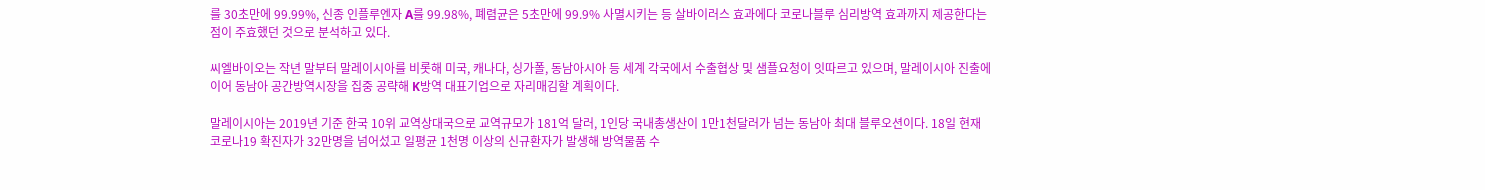를 30초만에 99.99%, 신종 인플루엔자 A를 99.98%, 폐렴균은 5초만에 99.9% 사멸시키는 등 살바이러스 효과에다 코로나블루 심리방역 효과까지 제공한다는 점이 주효했던 것으로 분석하고 있다.

씨엘바이오는 작년 말부터 말레이시아를 비롯해 미국, 캐나다, 싱가폴, 동남아시아 등 세계 각국에서 수출협상 및 샘플요청이 잇따르고 있으며, 말레이시아 진출에 이어 동남아 공간방역시장을 집중 공략해 K방역 대표기업으로 자리매김할 계획이다.

말레이시아는 2019년 기준 한국 10위 교역상대국으로 교역규모가 181억 달러, 1인당 국내총생산이 1만1천달러가 넘는 동남아 최대 블루오션이다. 18일 현재 코로나19 확진자가 32만명을 넘어섰고 일평균 1천명 이상의 신규환자가 발생해 방역물품 수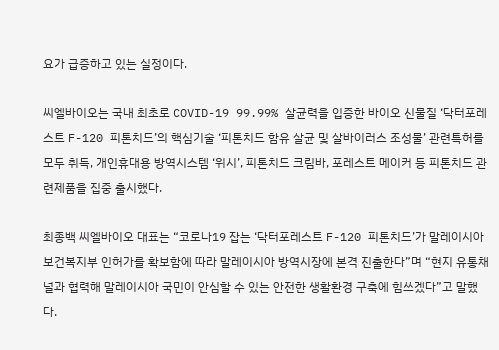요가 급증하고 있는 실정이다.

씨엘바이오는 국내 최초로 COVID-19 99.99% 살균력을 입증한 바이오 신물질 ‘닥터포레스트 F-120 피톤치드’의 핵심기술 ‘피톤치드 함유 살균 및 살바이러스 조성물’ 관련특허를 모두 취득, 개인휴대용 방역시스템 ‘위시’, 피톤치드 크림바, 포레스트 메이커 등 피톤치드 관련제품을 집중 출시했다.

최종백 씨엘바이오 대표는 “코로나19 잡는 ‘닥터포레스트 F-120 피톤치드’가 말레이시아  보건복지부 인허가를 확보함에 따라 말레이시아 방역시장에 본격 진출한다”며 “현지 유통채널과 협력해 말레이시아 국민이 안심할 수 있는 안전한 생활환경 구축에 힘쓰겠다”고 말했다.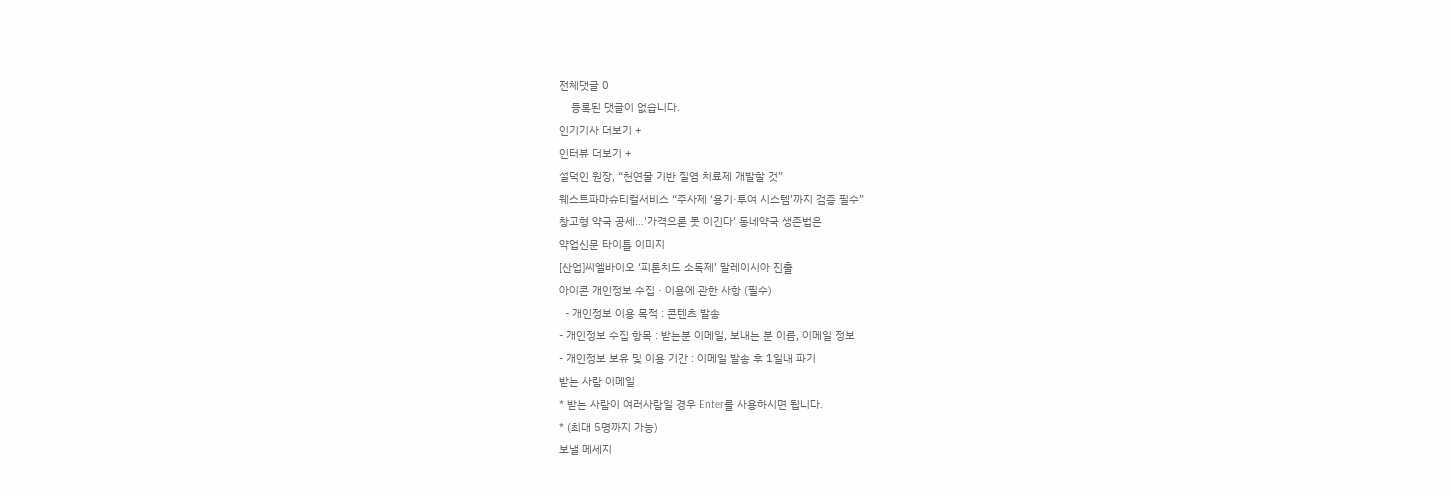전체댓글 0
    등록된 댓글이 없습니다.
인기기사 더보기 +
인터뷰 더보기 +
설덕인 원장, “천연물 기반 질염 치료제 개발할 것”
웨스트파마슈티컬서비스 “주사제 ‘용기·투여 시스템’까지 검증 필수”
창고형 약국 공세…'가격으론 못 이긴다' 동네약국 생존법은
약업신문 타이틀 이미지
[산업]씨엘바이오 ‘피톤치드 소독제’ 말레이시아 진출
아이콘 개인정보 수집 · 이용에 관한 사항 (필수)
  - 개인정보 이용 목적 : 콘텐츠 발송
- 개인정보 수집 항목 : 받는분 이메일, 보내는 분 이름, 이메일 정보
- 개인정보 보유 및 이용 기간 : 이메일 발송 후 1일내 파기
받는 사람 이메일
* 받는 사람이 여러사람일 경우 Enter를 사용하시면 됩니다.
* (최대 5명까지 가능)
보낼 메세지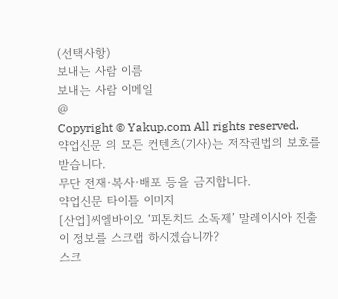(선택사항)
보내는 사람 이름
보내는 사람 이메일
@
Copyright © Yakup.com All rights reserved.
약업신문 의 모든 컨텐츠(기사)는 저작권법의 보호를 받습니다.
무단 전재·복사·배포 등을 금지합니다.
약업신문 타이틀 이미지
[산업]씨엘바이오 ‘피톤치드 소독제’ 말레이시아 진출
이 정보를 스크랩 하시겠습니까?
스크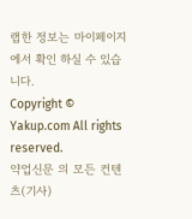랩한 정보는 마이페이지에서 확인 하실 수 있습니다.
Copyright © Yakup.com All rights reserved.
약업신문 의 모든 컨텐츠(기사)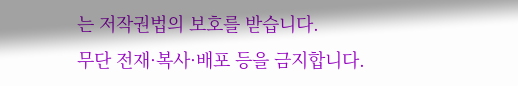는 저작권법의 보호를 받습니다.
무단 전재·복사·배포 등을 금지합니다.